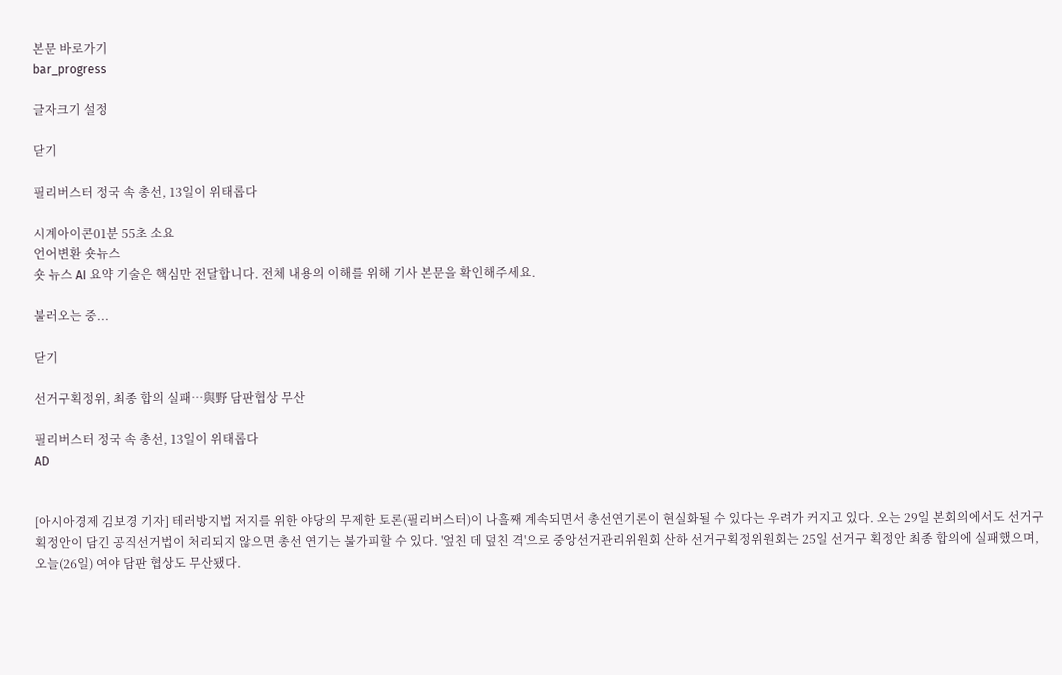본문 바로가기
bar_progress

글자크기 설정

닫기

필리버스터 정국 속 총선, 13일이 위태롭다

시계아이콘01분 55초 소요
언어변환 숏뉴스
숏 뉴스 AI 요약 기술은 핵심만 전달합니다. 전체 내용의 이해를 위해 기사 본문을 확인해주세요.

불러오는 중...

닫기

선거구획정위, 최종 합의 실패…與野 담판협상 무산

필리버스터 정국 속 총선, 13일이 위태롭다
AD


[아시아경제 김보경 기자] 테러방지법 저지를 위한 야당의 무제한 토론(필리버스터)이 나흘째 계속되면서 총선연기론이 현실화될 수 있다는 우려가 커지고 있다. 오는 29일 본회의에서도 선거구 획정안이 담긴 공직선거법이 처리되지 않으면 총선 연기는 불가피할 수 있다. '엎친 데 덮친 격'으로 중앙선거관리위원회 산하 선거구획정위원회는 25일 선거구 획정안 최종 합의에 실패했으며, 오늘(26일) 여야 담판 협상도 무산됐다.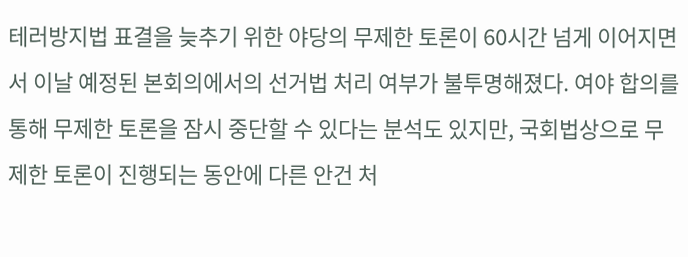테러방지법 표결을 늦추기 위한 야당의 무제한 토론이 60시간 넘게 이어지면서 이날 예정된 본회의에서의 선거법 처리 여부가 불투명해졌다. 여야 합의를 통해 무제한 토론을 잠시 중단할 수 있다는 분석도 있지만, 국회법상으로 무제한 토론이 진행되는 동안에 다른 안건 처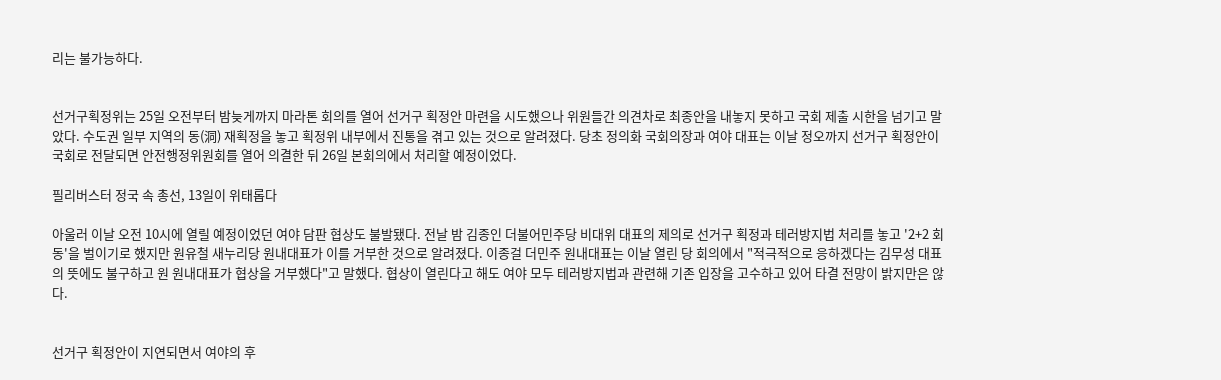리는 불가능하다.


선거구획정위는 25일 오전부터 밤늦게까지 마라톤 회의를 열어 선거구 획정안 마련을 시도했으나 위원들간 의견차로 최종안을 내놓지 못하고 국회 제출 시한을 넘기고 말았다. 수도권 일부 지역의 동(洞) 재획정을 놓고 획정위 내부에서 진통을 겪고 있는 것으로 알려졌다. 당초 정의화 국회의장과 여야 대표는 이날 정오까지 선거구 획정안이 국회로 전달되면 안전행정위원회를 열어 의결한 뒤 26일 본회의에서 처리할 예정이었다.

필리버스터 정국 속 총선, 13일이 위태롭다

아울러 이날 오전 10시에 열릴 예정이었던 여야 담판 협상도 불발됐다. 전날 밤 김종인 더불어민주당 비대위 대표의 제의로 선거구 획정과 테러방지법 처리를 놓고 '2+2 회동'을 벌이기로 했지만 원유철 새누리당 원내대표가 이를 거부한 것으로 알려졌다. 이종걸 더민주 원내대표는 이날 열린 당 회의에서 "적극적으로 응하겠다는 김무성 대표의 뜻에도 불구하고 원 원내대표가 협상을 거부했다"고 말했다. 협상이 열린다고 해도 여야 모두 테러방지법과 관련해 기존 입장을 고수하고 있어 타결 전망이 밝지만은 않다.


선거구 획정안이 지연되면서 여야의 후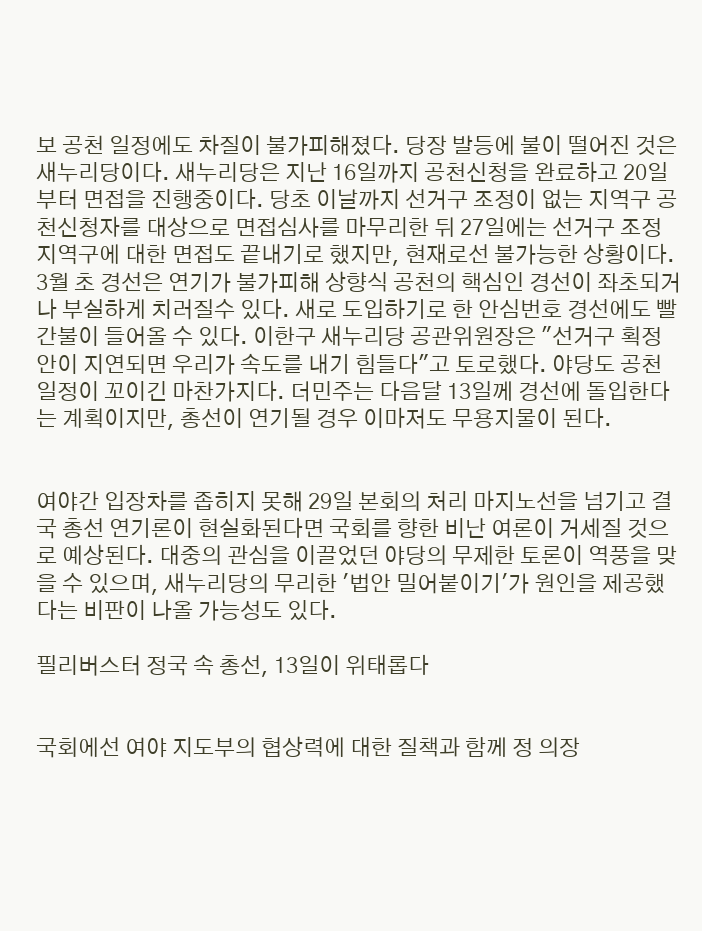보 공천 일정에도 차질이 불가피해졌다. 당장 발등에 불이 떨어진 것은 새누리당이다. 새누리당은 지난 16일까지 공천신청을 완료하고 20일부터 면접을 진행중이다. 당초 이날까지 선거구 조정이 없는 지역구 공천신청자를 대상으로 면접심사를 마무리한 뒤 27일에는 선거구 조정지역구에 대한 면접도 끝내기로 했지만, 현재로선 불가능한 상황이다. 3월 초 경선은 연기가 불가피해 상향식 공천의 핵심인 경선이 좌초되거나 부실하게 치러질수 있다. 새로 도입하기로 한 안심번호 경선에도 빨간불이 들어올 수 있다. 이한구 새누리당 공관위원장은 "선거구 획정안이 지연되면 우리가 속도를 내기 힘들다"고 토로했다. 야당도 공천 일정이 꼬이긴 마찬가지다. 더민주는 다음달 13일께 경선에 돌입한다는 계획이지만, 총선이 연기될 경우 이마저도 무용지물이 된다.


여야간 입장차를 좁히지 못해 29일 본회의 처리 마지노선을 넘기고 결국 총선 연기론이 현실화된다면 국회를 향한 비난 여론이 거세질 것으로 예상된다. 대중의 관심을 이끌었던 야당의 무제한 토론이 역풍을 맞을 수 있으며, 새누리당의 무리한 '법안 밀어붙이기'가 원인을 제공했다는 비판이 나올 가능성도 있다.

필리버스터 정국 속 총선, 13일이 위태롭다


국회에선 여야 지도부의 협상력에 대한 질책과 함께 정 의장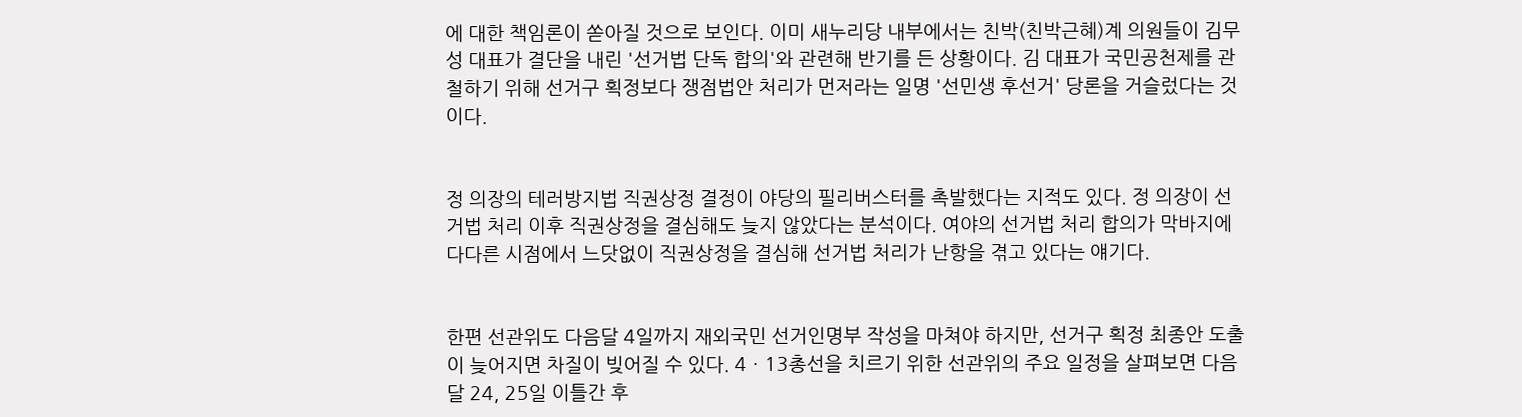에 대한 책임론이 쏟아질 것으로 보인다. 이미 새누리당 내부에서는 친박(친박근혜)계 의원들이 김무성 대표가 결단을 내린 '선거법 단독 합의'와 관련해 반기를 든 상황이다. 김 대표가 국민공천제를 관철하기 위해 선거구 획정보다 쟁점법안 처리가 먼저라는 일명 '선민생 후선거' 당론을 거슬렀다는 것이다.


정 의장의 테러방지법 직권상정 결정이 야당의 필리버스터를 촉발했다는 지적도 있다. 정 의장이 선거법 처리 이후 직권상정을 결심해도 늦지 않았다는 분석이다. 여야의 선거법 처리 합의가 막바지에 다다른 시점에서 느닷없이 직권상정을 결심해 선거법 처리가 난항을 겪고 있다는 얘기다.


한편 선관위도 다음달 4일까지 재외국민 선거인명부 작성을 마쳐야 하지만, 선거구 획정 최종안 도출이 늦어지면 차질이 빚어질 수 있다. 4ㆍ13총선을 치르기 위한 선관위의 주요 일정을 살펴보면 다음 달 24, 25일 이틀간 후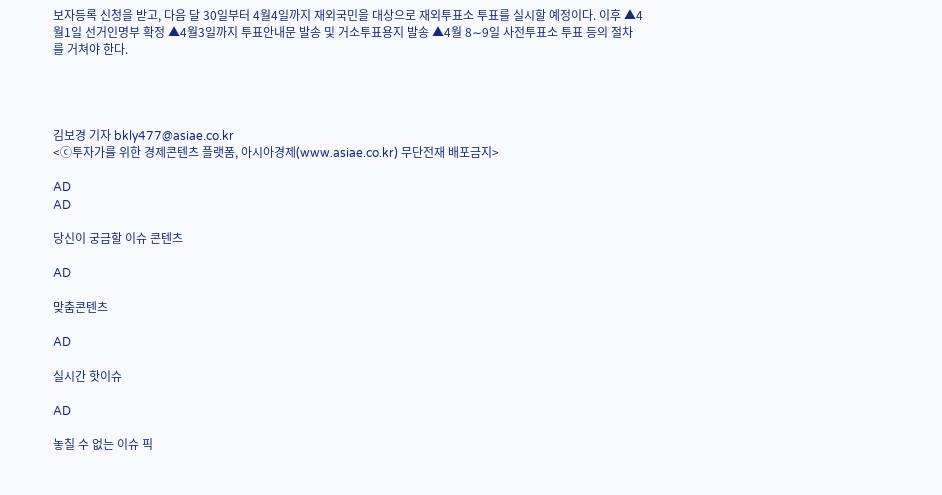보자등록 신청을 받고, 다음 달 30일부터 4월4일까지 재외국민을 대상으로 재외투표소 투표를 실시할 예정이다. 이후 ▲4월1일 선거인명부 확정 ▲4월3일까지 투표안내문 발송 및 거소투표용지 발송 ▲4월 8∼9일 사전투표소 투표 등의 절차를 거쳐야 한다.




김보경 기자 bkly477@asiae.co.kr
<ⓒ투자가를 위한 경제콘텐츠 플랫폼, 아시아경제(www.asiae.co.kr) 무단전재 배포금지>

AD
AD

당신이 궁금할 이슈 콘텐츠

AD

맞춤콘텐츠

AD

실시간 핫이슈

AD

놓칠 수 없는 이슈 픽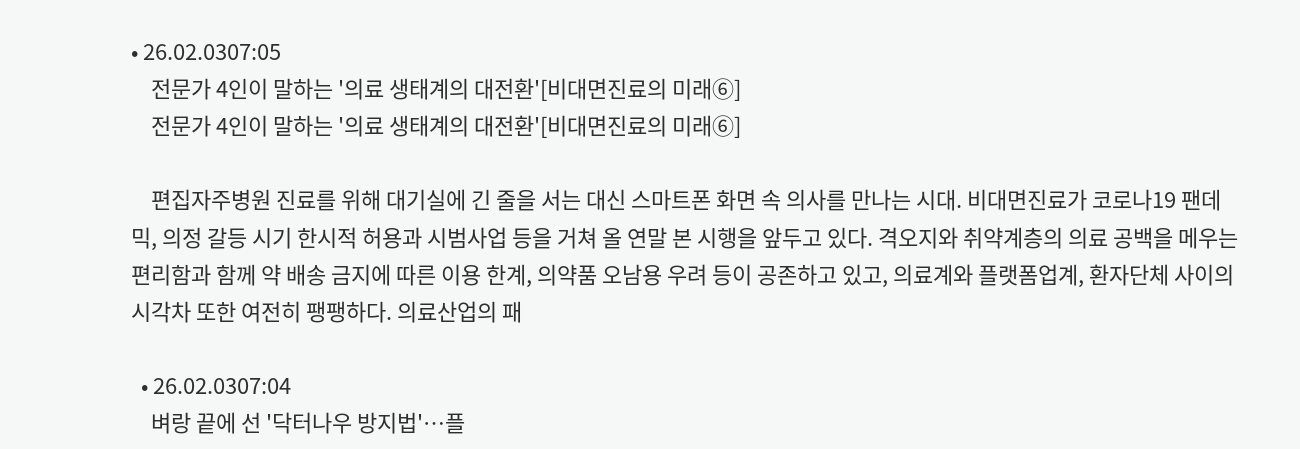• 26.02.0307:05
    전문가 4인이 말하는 '의료 생태계의 대전환'[비대면진료의 미래⑥]
    전문가 4인이 말하는 '의료 생태계의 대전환'[비대면진료의 미래⑥]

    편집자주병원 진료를 위해 대기실에 긴 줄을 서는 대신 스마트폰 화면 속 의사를 만나는 시대. 비대면진료가 코로나19 팬데믹, 의정 갈등 시기 한시적 허용과 시범사업 등을 거쳐 올 연말 본 시행을 앞두고 있다. 격오지와 취약계층의 의료 공백을 메우는 편리함과 함께 약 배송 금지에 따른 이용 한계, 의약품 오남용 우려 등이 공존하고 있고, 의료계와 플랫폼업계, 환자단체 사이의 시각차 또한 여전히 팽팽하다. 의료산업의 패

  • 26.02.0307:04
    벼랑 끝에 선 '닥터나우 방지법'…플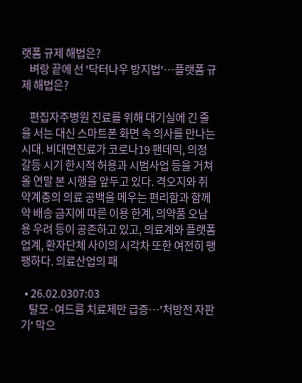랫폼 규제 해법은?
    벼랑 끝에 선 '닥터나우 방지법'…플랫폼 규제 해법은?

    편집자주병원 진료를 위해 대기실에 긴 줄을 서는 대신 스마트폰 화면 속 의사를 만나는 시대. 비대면진료가 코로나19 팬데믹, 의정 갈등 시기 한시적 허용과 시범사업 등을 거쳐 올 연말 본 시행을 앞두고 있다. 격오지와 취약계층의 의료 공백을 메우는 편리함과 함께 약 배송 금지에 따른 이용 한계, 의약품 오남용 우려 등이 공존하고 있고, 의료계와 플랫폼업계, 환자단체 사이의 시각차 또한 여전히 팽팽하다. 의료산업의 패

  • 26.02.0307:03
    탈모·여드름 치료제만 급증…'처방전 자판기' 막으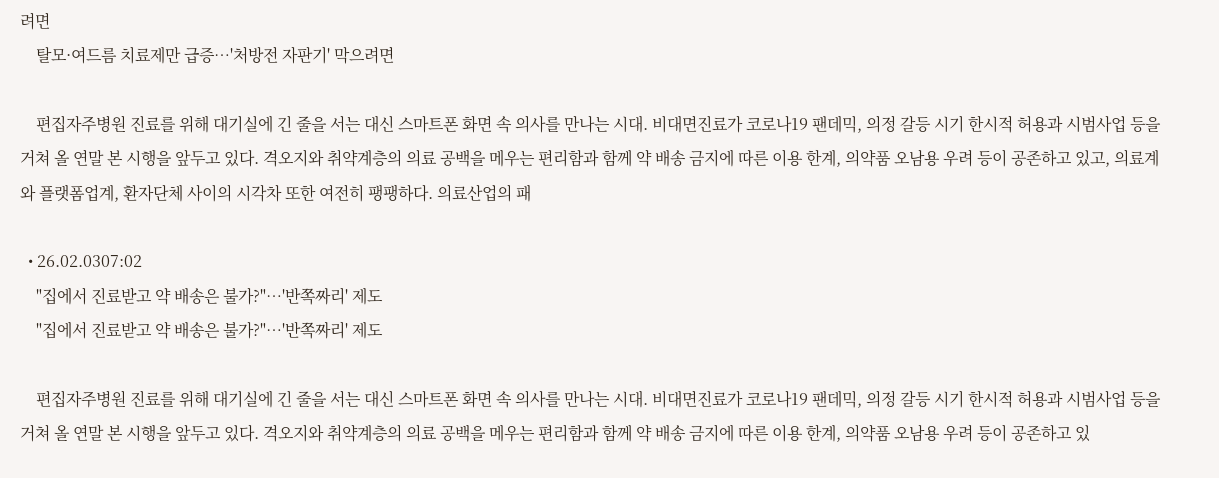려면
    탈모·여드름 치료제만 급증…'처방전 자판기' 막으려면

    편집자주병원 진료를 위해 대기실에 긴 줄을 서는 대신 스마트폰 화면 속 의사를 만나는 시대. 비대면진료가 코로나19 팬데믹, 의정 갈등 시기 한시적 허용과 시범사업 등을 거쳐 올 연말 본 시행을 앞두고 있다. 격오지와 취약계층의 의료 공백을 메우는 편리함과 함께 약 배송 금지에 따른 이용 한계, 의약품 오남용 우려 등이 공존하고 있고, 의료계와 플랫폼업계, 환자단체 사이의 시각차 또한 여전히 팽팽하다. 의료산업의 패

  • 26.02.0307:02
    "집에서 진료받고 약 배송은 불가?"…'반쪽짜리' 제도
    "집에서 진료받고 약 배송은 불가?"…'반쪽짜리' 제도

    편집자주병원 진료를 위해 대기실에 긴 줄을 서는 대신 스마트폰 화면 속 의사를 만나는 시대. 비대면진료가 코로나19 팬데믹, 의정 갈등 시기 한시적 허용과 시범사업 등을 거쳐 올 연말 본 시행을 앞두고 있다. 격오지와 취약계층의 의료 공백을 메우는 편리함과 함께 약 배송 금지에 따른 이용 한계, 의약품 오남용 우려 등이 공존하고 있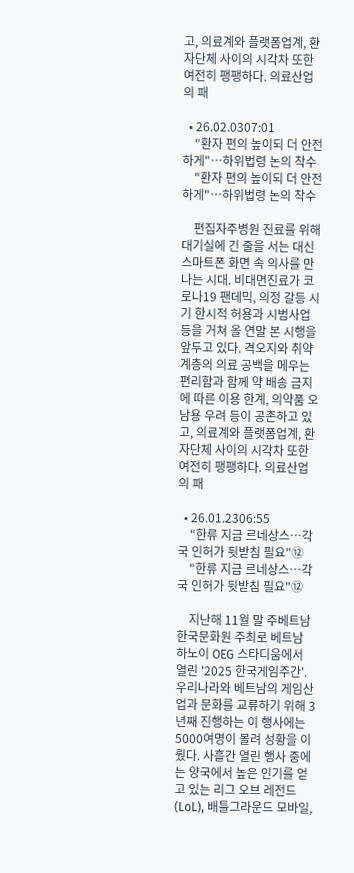고, 의료계와 플랫폼업계, 환자단체 사이의 시각차 또한 여전히 팽팽하다. 의료산업의 패

  • 26.02.0307:01
    "환자 편의 높이되 더 안전하게"…하위법령 논의 착수
    "환자 편의 높이되 더 안전하게"…하위법령 논의 착수

    편집자주병원 진료를 위해 대기실에 긴 줄을 서는 대신 스마트폰 화면 속 의사를 만나는 시대. 비대면진료가 코로나19 팬데믹, 의정 갈등 시기 한시적 허용과 시범사업 등을 거쳐 올 연말 본 시행을 앞두고 있다. 격오지와 취약계층의 의료 공백을 메우는 편리함과 함께 약 배송 금지에 따른 이용 한계, 의약품 오남용 우려 등이 공존하고 있고, 의료계와 플랫폼업계, 환자단체 사이의 시각차 또한 여전히 팽팽하다. 의료산업의 패

  • 26.01.2306:55
    "한류 지금 르네상스…각국 인허가 뒷받침 필요"⑫
    "한류 지금 르네상스…각국 인허가 뒷받침 필요"⑫

    지난해 11월 말 주베트남한국문화원 주최로 베트남 하노이 OEG 스타디움에서 열린 '2025 한국게임주간'. 우리나라와 베트남의 게임산업과 문화를 교류하기 위해 3년째 진행하는 이 행사에는 5000여명이 몰려 성황을 이뤘다. 사흘간 열린 행사 중에는 양국에서 높은 인기를 얻고 있는 리그 오브 레전드(LoL), 배틀그라운드 모바일,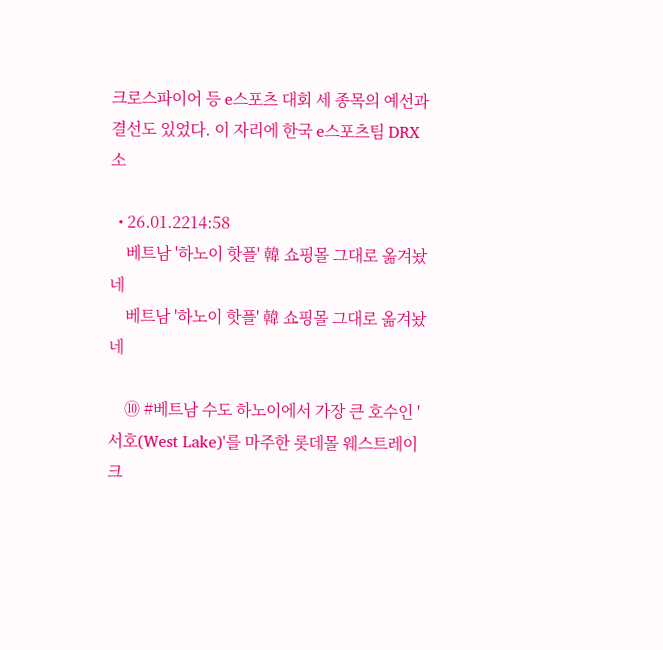크로스파이어 등 e스포츠 대회 세 종목의 예선과 결선도 있었다. 이 자리에 한국 e스포츠팀 DRX 소

  • 26.01.2214:58
    베트남 '하노이 핫플' 韓 쇼핑몰 그대로 옮겨놨네
    베트남 '하노이 핫플' 韓 쇼핑몰 그대로 옮겨놨네

    ⑩ #베트남 수도 하노이에서 가장 큰 호수인 '서호(West Lake)'를 마주한 롯데몰 웨스트레이크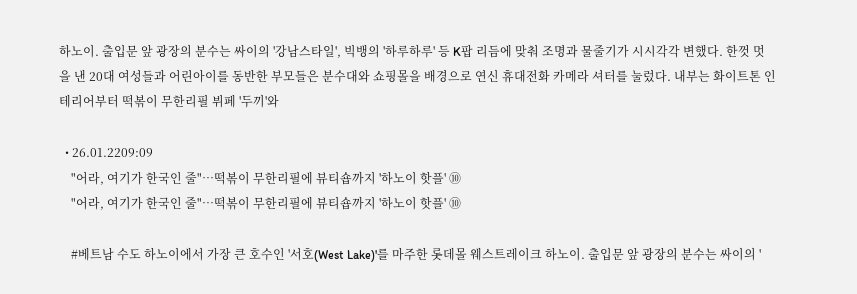하노이. 출입문 앞 광장의 분수는 싸이의 '강남스타일', 빅뱅의 '하루하루' 등 K팝 리듬에 맞춰 조명과 물줄기가 시시각각 변했다. 한껏 멋을 낸 20대 여성들과 어린아이를 동반한 부모들은 분수대와 쇼핑몰을 배경으로 연신 휴대전화 카메라 셔터를 눌렀다. 내부는 화이트톤 인테리어부터 떡볶이 무한리필 뷔페 '두끼'와

  • 26.01.2209:09
    "어라, 여기가 한국인 줄"…떡볶이 무한리필에 뷰티숍까지 '하노이 핫플' ⑩
    "어라, 여기가 한국인 줄"…떡볶이 무한리필에 뷰티숍까지 '하노이 핫플' ⑩

    #베트남 수도 하노이에서 가장 큰 호수인 '서호(West Lake)'를 마주한 롯데몰 웨스트레이크 하노이. 출입문 앞 광장의 분수는 싸이의 '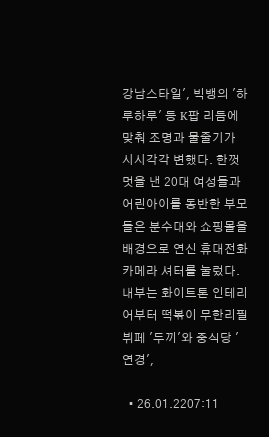강남스타일', 빅뱅의 '하루하루' 등 K팝 리듬에 맞춰 조명과 물줄기가 시시각각 변했다. 한껏 멋을 낸 20대 여성들과 어린아이를 동반한 부모들은 분수대와 쇼핑몰을 배경으로 연신 휴대전화 카메라 셔터를 눌렀다. 내부는 화이트톤 인테리어부터 떡볶이 무한리필 뷔페 '두끼'와 중식당 '연경',

  • 26.01.2207:11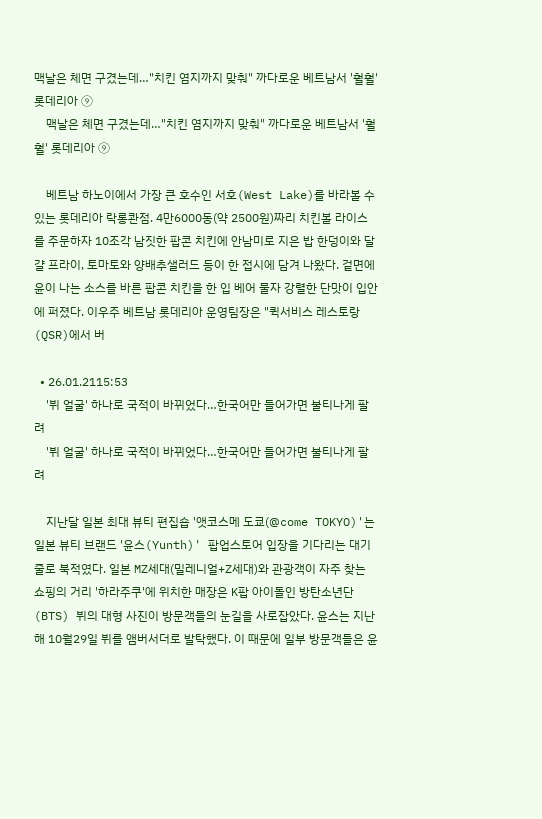맥날은 체면 구겼는데…"치킨 염지까지 맞춰" 까다로운 베트남서 '훨훨' 롯데리아 ⑨
    맥날은 체면 구겼는데…"치킨 염지까지 맞춰" 까다로운 베트남서 '훨훨' 롯데리아 ⑨

    베트남 하노이에서 가장 큰 호수인 서호(West Lake)를 바라볼 수 있는 롯데리아 락롱콴점. 4만6000동(약 2500원)짜리 치킨볼 라이스를 주문하자 10조각 남짓한 팝콘 치킨에 안남미로 지은 밥 한덩이와 달걀 프라이, 토마토와 양배추샐러드 등이 한 접시에 담겨 나왔다. 겉면에 윤이 나는 소스를 바른 팝콘 치킨을 한 입 베어 물자 강렬한 단맛이 입안에 퍼졌다. 이우주 베트남 롯데리아 운영팀장은 "퀵서비스 레스토랑(QSR)에서 버

  • 26.01.2115:53
    '뷔 얼굴' 하나로 국적이 바뀌었다…한국어만 들어가면 불티나게 팔려
    '뷔 얼굴' 하나로 국적이 바뀌었다…한국어만 들어가면 불티나게 팔려

    지난달 일본 최대 뷰티 편집숍 '앳코스메 도쿄(@come TOKYO)'는 일본 뷰티 브랜드 '윤스(Yunth)' 팝업스토어 입장을 기다리는 대기줄로 북적였다. 일본 MZ세대(밀레니얼+Z세대)와 관광객이 자주 찾는 쇼핑의 거리 '하라주쿠'에 위치한 매장은 K팝 아이돌인 방탄소년단(BTS) 뷔의 대형 사진이 방문객들의 눈길을 사로잡았다. 윤스는 지난해 10월29일 뷔를 앰버서더로 발탁했다. 이 때문에 일부 방문객들은 윤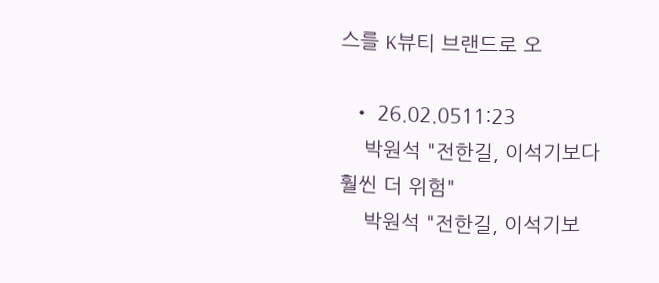스를 K뷰티 브랜드로 오

  • 26.02.0511:23
    박원석 "전한길, 이석기보다 훨씬 더 위험"
    박원석 "전한길, 이석기보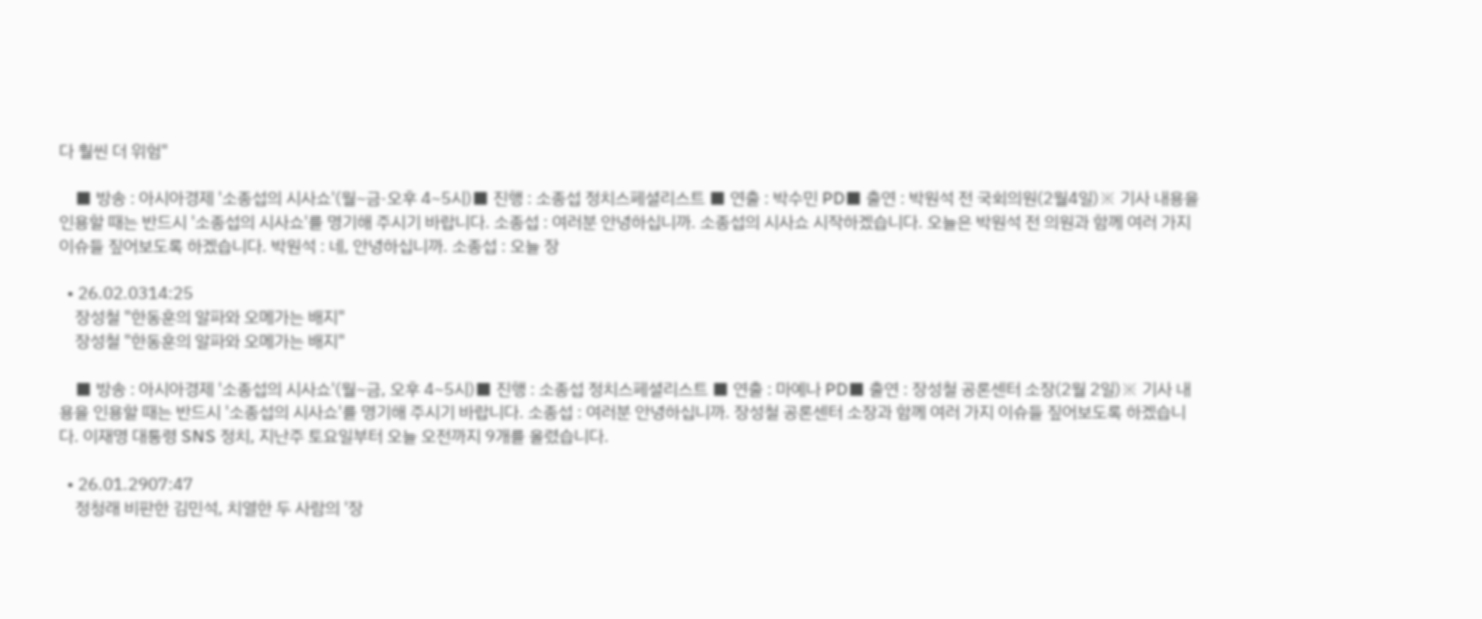다 훨씬 더 위험"

    ■ 방송 : 아시아경제 '소종섭의 시사쇼'(월~금·오후 4~5시)■ 진행 : 소종섭 정치스페셜리스트 ■ 연출 : 박수민 PD■ 출연 : 박원석 전 국회의원(2월4일)※ 기사 내용을 인용할 때는 반드시 '소종섭의 시사쇼'를 명기해 주시기 바랍니다. 소종섭 : 여러분 안녕하십니까. 소종섭의 시사쇼 시작하겠습니다. 오늘은 박원석 전 의원과 함께 여러 가지 이슈들 짚어보도록 하겠습니다. 박원석 : 네, 안녕하십니까. 소종섭 : 오늘 장

  • 26.02.0314:25
    장성철 "한동훈의 알파와 오메가는 배지"
    장성철 "한동훈의 알파와 오메가는 배지"

    ■ 방송 : 아시아경제 '소종섭의 시사쇼'(월~금, 오후 4~5시)■ 진행 : 소종섭 정치스페셜리스트 ■ 연출 : 마예나 PD■ 출연 : 장성철 공론센터 소장(2월 2일)※ 기사 내용을 인용할 때는 반드시 '소종섭의 시사쇼'를 명기해 주시기 바랍니다. 소종섭 : 여러분 안녕하십니까. 장성철 공론센터 소장과 함께 여러 가지 이슈들 짚어보도록 하겠습니다. 이재명 대통령 SNS 정치, 지난주 토요일부터 오늘 오전까지 9개를 올렸습니다.

  • 26.01.2907:47
    정청래 비판한 김민석, 치열한 두 사람의 '장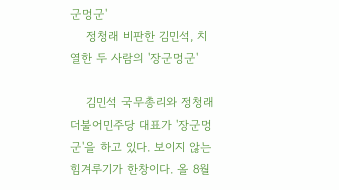군멍군'
    정청래 비판한 김민석, 치열한 두 사람의 '장군멍군'

    김민석 국무총리와 정청래 더불어민주당 대표가 '장군멍군'을 하고 있다. 보이지 않는 힘겨루기가 한창이다. 올 8월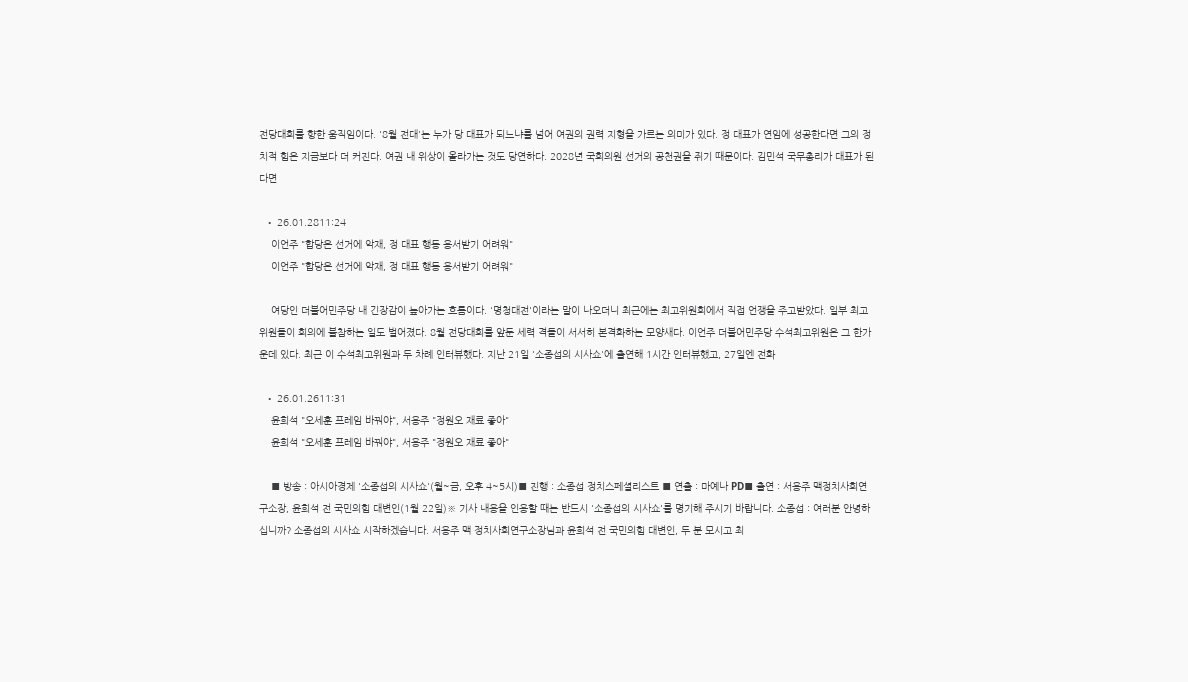전당대회를 향한 움직임이다. '8월 전대'는 누가 당 대표가 되느냐를 넘어 여권의 권력 지형을 가르는 의미가 있다. 정 대표가 연임에 성공한다면 그의 정치적 힘은 지금보다 더 커진다. 여권 내 위상이 올라가는 것도 당연하다. 2028년 국회의원 선거의 공천권을 쥐기 때문이다. 김민석 국무총리가 대표가 된다면

  • 26.01.2811:24
    이언주 "합당은 선거에 악재, 정 대표 행동 용서받기 어려워"
    이언주 "합당은 선거에 악재, 정 대표 행동 용서받기 어려워"

    여당인 더불어민주당 내 긴장감이 높아가는 흐름이다. '명청대전'이라는 말이 나오더니 최근에는 최고위원회에서 직접 언쟁을 주고받았다. 일부 최고위원들이 회의에 불참하는 일도 벌어졌다. 8월 전당대회를 앞둔 세력 격돌이 서서히 본격화하는 모양새다. 이언주 더불어민주당 수석최고위원은 그 한가운데 있다. 최근 이 수석최고위원과 두 차례 인터뷰했다. 지난 21일 '소종섭의 시사쇼'에 출연해 1시간 인터뷰했고, 27일엔 전화

  • 26.01.2611:31
    윤희석 "오세훈 프레임 바꿔야", 서용주 "정원오 재료 좋아"
    윤희석 "오세훈 프레임 바꿔야", 서용주 "정원오 재료 좋아"

    ■ 방송 : 아시아경제 '소종섭의 시사쇼'(월~금, 오후 4~5시)■ 진행 : 소종섭 정치스페셜리스트 ■ 연출 : 마예나 PD■ 출연 : 서용주 맥정치사회연구소장, 윤희석 전 국민의힘 대변인(1월 22일)※ 기사 내용을 인용할 때는 반드시 '소종섭의 시사쇼'를 명기해 주시기 바랍니다. 소종섭 : 여러분 안녕하십니까? 소종섭의 시사쇼 시작하겠습니다. 서용주 맥 정치사회연구소장님과 윤희석 전 국민의힘 대변인, 두 분 모시고 최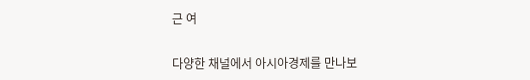근 여


다양한 채널에서 아시아경제를 만나보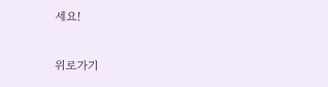세요!

위로가기